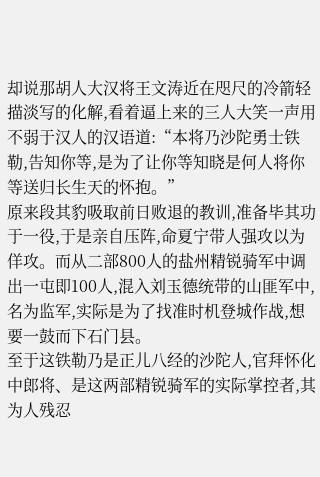却说那胡人大汉将王文涛近在咫尺的冷箭轻描淡写的化解,看着逼上来的三人大笑一声用不弱于汉人的汉语道:“本将乃沙陀勇士铁勒,告知你等,是为了让你等知晓是何人将你等送归长生天的怀抱。”
原来段其豹吸取前日败退的教训,准备毕其功于一役,于是亲自压阵,命夏宁带人强攻以为佯攻。而从二部800人的盐州精锐骑军中调出一屯即100人,混入刘玉德统带的山匪军中,名为监军,实际是为了找准时机登城作战,想要一鼓而下石门县。
至于这铁勒乃是正儿八经的沙陀人,官拜怀化中郎将、是这两部精锐骑军的实际掌控者,其为人残忍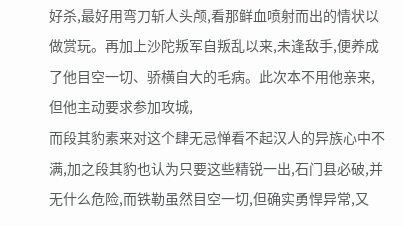好杀,最好用弯刀斩人头颅,看那鲜血喷射而出的情状以做赏玩。再加上沙陀叛军自叛乱以来,未逢敌手,便养成了他目空一切、骄横自大的毛病。此次本不用他亲来,但他主动要求参加攻城,
而段其豹素来对这个肆无忌惮看不起汉人的异族心中不满,加之段其豹也认为只要这些精锐一出,石门县必破,并无什么危险,而铁勒虽然目空一切,但确实勇悍异常,又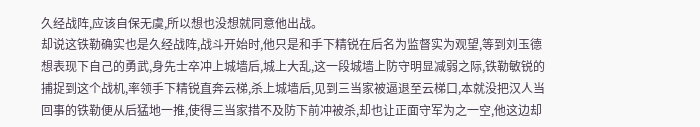久经战阵,应该自保无虞,所以想也没想就同意他出战。
却说这铁勒确实也是久经战阵,战斗开始时,他只是和手下精锐在后名为监督实为观望,等到刘玉德想表现下自己的勇武,身先士卒冲上城墙后,城上大乱,这一段城墙上防守明显减弱之际,铁勒敏锐的捕捉到这个战机,率领手下精锐直奔云梯,杀上城墙后,见到三当家被逼退至云梯口,本就没把汉人当回事的铁勒便从后猛地一推,使得三当家措不及防下前冲被杀,却也让正面守军为之一空,他这边却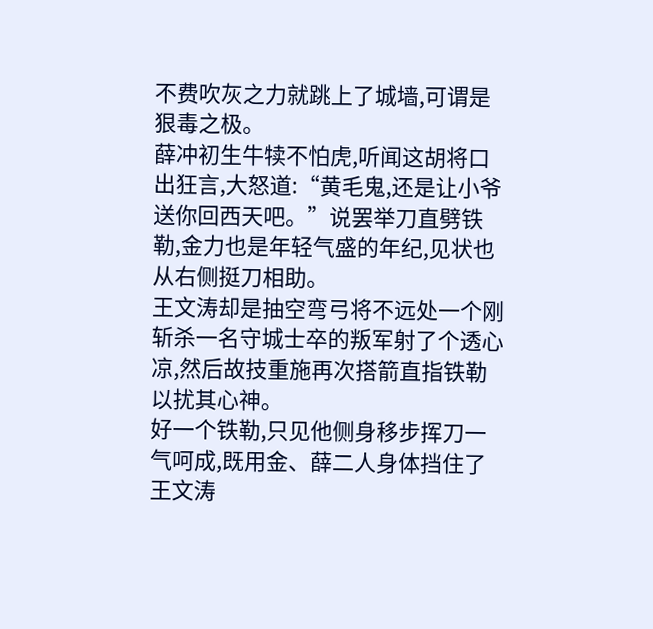不费吹灰之力就跳上了城墙,可谓是狠毒之极。
薛冲初生牛犊不怕虎,听闻这胡将口出狂言,大怒道:“黄毛鬼,还是让小爷送你回西天吧。”说罢举刀直劈铁勒,金力也是年轻气盛的年纪,见状也从右侧挺刀相助。
王文涛却是抽空弯弓将不远处一个刚斩杀一名守城士卒的叛军射了个透心凉,然后故技重施再次搭箭直指铁勒以扰其心神。
好一个铁勒,只见他侧身移步挥刀一气呵成,既用金、薛二人身体挡住了王文涛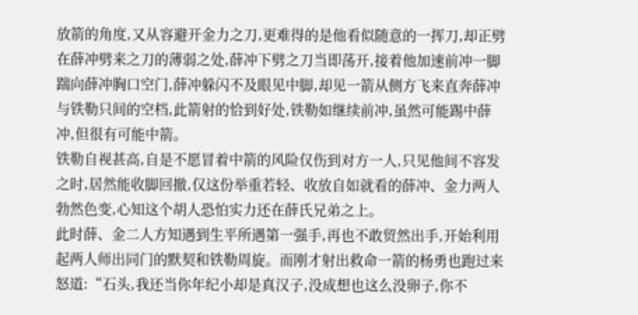放箭的角度,又从容避开金力之刀,更难得的是他看似随意的一挥刀,却正劈在薛冲劈来之刀的薄弱之处,薛冲下劈之刀当即荡开,接着他加速前冲一脚踹向薛冲胸口空门,薛冲躲闪不及眼见中脚,却见一箭从侧方飞来直奔薛冲与铁勒只间的空档,此箭射的恰到好处,铁勒如继续前冲,虽然可能踢中薛冲,但很有可能中箭。
铁勒自视甚高,自是不愿冒着中箭的风险仅伤到对方一人,只见他间不容发之时,居然能收脚回撤,仅这份举重若轻、收放自如就看的薛冲、金力两人勃然色变,心知这个胡人恐怕实力还在薛氏兄弟之上。
此时薛、金二人方知遇到生平所遇第一强手,再也不敢贸然出手,开始利用起两人师出同门的默契和铁勒周旋。而刚才射出救命一箭的杨勇也跑过来怒道:“石头,我还当你年纪小却是真汉子,没成想也这么没卵子,你不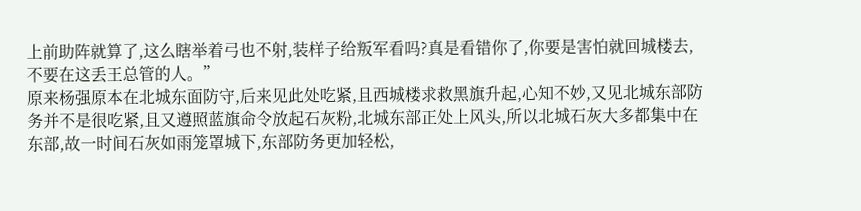上前助阵就算了,这么瞎举着弓也不射,装样子给叛军看吗?真是看错你了,你要是害怕就回城楼去,不要在这丢王总管的人。”
原来杨强原本在北城东面防守,后来见此处吃紧,且西城楼求救黑旗升起,心知不妙,又见北城东部防务并不是很吃紧,且又遵照蓝旗命令放起石灰粉,北城东部正处上风头,所以北城石灰大多都集中在东部,故一时间石灰如雨笼罩城下,东部防务更加轻松,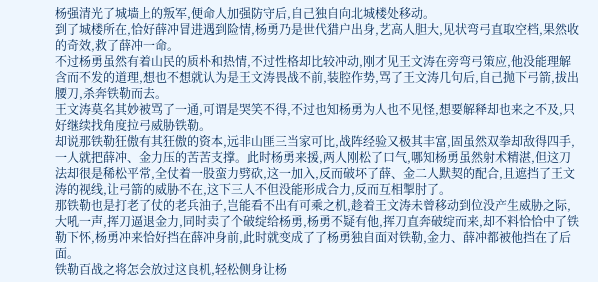杨强清光了城墙上的叛军,便命人加强防守后,自己独自向北城楼处移动。
到了城楼所在,恰好薛冲冒进遇到险情,杨勇乃是世代猎户出身,艺高人胆大,见状弯弓直取空档,果然收的奇效,救了薛冲一命。
不过杨勇虽然有着山民的质朴和热情,不过性格却比较冲动,刚才见王文涛在旁弯弓策应,他没能理解含而不发的道理,想也不想就认为是王文涛畏战不前,装腔作势,骂了王文涛几句后,自己抛下弓箭,拔出腰刀,杀奔铁勒而去。
王文涛莫名其妙被骂了一通,可谓是哭笑不得,不过也知杨勇为人也不见怪,想要解释却也来之不及,只好继续找角度拉弓威胁铁勒。
却说那铁勒狂傲有其狂傲的资本,远非山匪三当家可比,战阵经验又极其丰富,固虽然双拳却敌得四手,一人就把薛冲、金力压的苦苦支撑。此时杨勇来援,两人刚松了口气,哪知杨勇虽然射术精湛,但这刀法却很是稀松平常,全仗着一股蛮力劈砍,这一加入,反而破坏了薛、金二人默契的配合,且遮挡了王文涛的视线,让弓箭的威胁不在,这下三人不但没能形成合力,反而互相掣肘了。
那铁勒也是打老了仗的老兵油子,岂能看不出有可乘之机,趁着王文涛未曾移动到位没产生威胁之际,大吼一声,挥刀逼退金力,同时卖了个破绽给杨勇,杨勇不疑有他,挥刀直奔破绽而来,却不料恰恰中了铁勒下怀,杨勇冲来恰好挡在薛冲身前,此时就变成了了杨勇独自面对铁勒,金力、薛冲都被他挡在了后面。
铁勒百战之将怎会放过这良机,轻松侧身让杨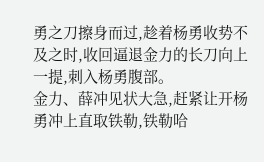勇之刀擦身而过,趁着杨勇收势不及之时,收回逼退金力的长刀向上一提,刺入杨勇腹部。
金力、薛冲见状大急,赶紧让开杨勇冲上直取铁勒,铁勒哈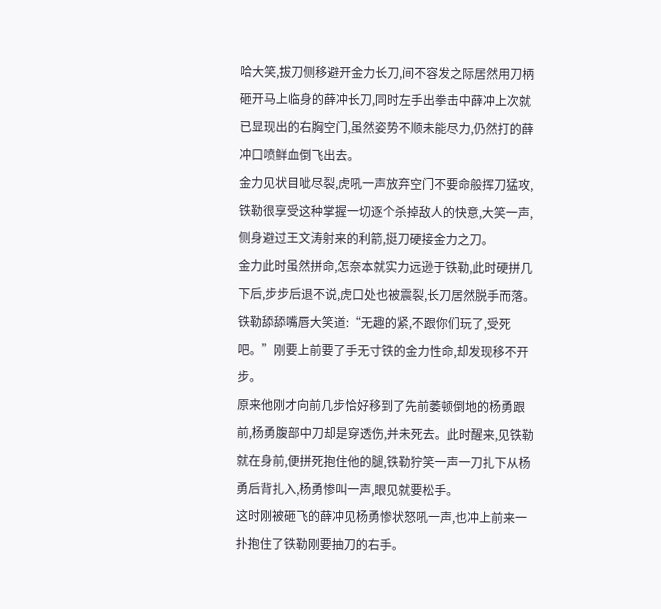哈大笑,拔刀侧移避开金力长刀,间不容发之际居然用刀柄砸开马上临身的薛冲长刀,同时左手出拳击中薛冲上次就已显现出的右胸空门,虽然姿势不顺未能尽力,仍然打的薛冲口喷鲜血倒飞出去。
金力见状目呲尽裂,虎吼一声放弃空门不要命般挥刀猛攻,铁勒很享受这种掌握一切逐个杀掉敌人的快意,大笑一声,侧身避过王文涛射来的利箭,挺刀硬接金力之刀。
金力此时虽然拼命,怎奈本就实力远逊于铁勒,此时硬拼几下后,步步后退不说,虎口处也被震裂,长刀居然脱手而落。
铁勒舔舔嘴唇大笑道:“无趣的紧,不跟你们玩了,受死吧。”刚要上前要了手无寸铁的金力性命,却发现移不开步。
原来他刚才向前几步恰好移到了先前萎顿倒地的杨勇跟前,杨勇腹部中刀却是穿透伤,并未死去。此时醒来,见铁勒就在身前,便拼死抱住他的腿,铁勒狞笑一声一刀扎下从杨勇后背扎入,杨勇惨叫一声,眼见就要松手。
这时刚被砸飞的薛冲见杨勇惨状怒吼一声,也冲上前来一扑抱住了铁勒刚要抽刀的右手。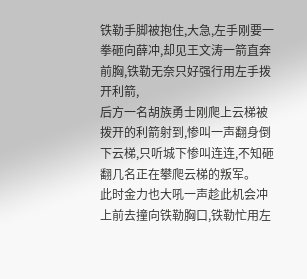铁勒手脚被抱住,大急,左手刚要一拳砸向薛冲,却见王文涛一箭直奔前胸,铁勒无奈只好强行用左手拨开利箭,
后方一名胡族勇士刚爬上云梯被拨开的利箭射到,惨叫一声翻身倒下云梯,只听城下惨叫连连,不知砸翻几名正在攀爬云梯的叛军。
此时金力也大吼一声趁此机会冲上前去撞向铁勒胸口,铁勒忙用左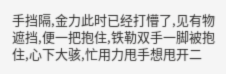手挡隔,金力此时已经打懵了,见有物遮挡,便一把抱住,铁勒双手一脚被抱住,心下大骇,忙用力甩手想甩开二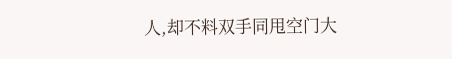人,却不料双手同甩空门大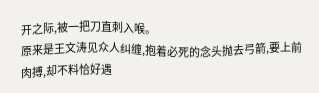开之际,被一把刀直刺入喉。
原来是王文涛见众人纠缠,抱着必死的念头抛去弓箭,要上前肉搏,却不料恰好遇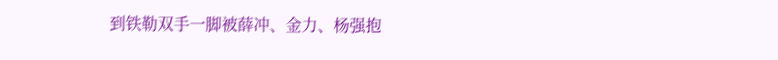到铁勒双手一脚被薛冲、金力、杨强抱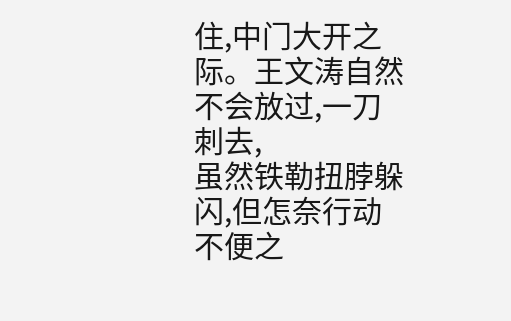住,中门大开之际。王文涛自然不会放过,一刀刺去,
虽然铁勒扭脖躲闪,但怎奈行动不便之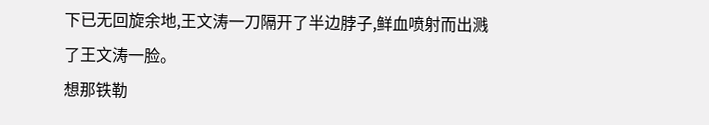下已无回旋余地,王文涛一刀隔开了半边脖子,鲜血喷射而出溅了王文涛一脸。
想那铁勒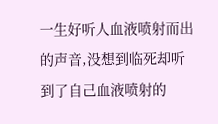一生好听人血液喷射而出的声音,没想到临死却听到了自己血液喷射的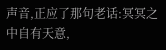声音,正应了那句老话:冥冥之中自有天意,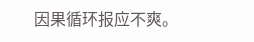因果循环报应不爽。